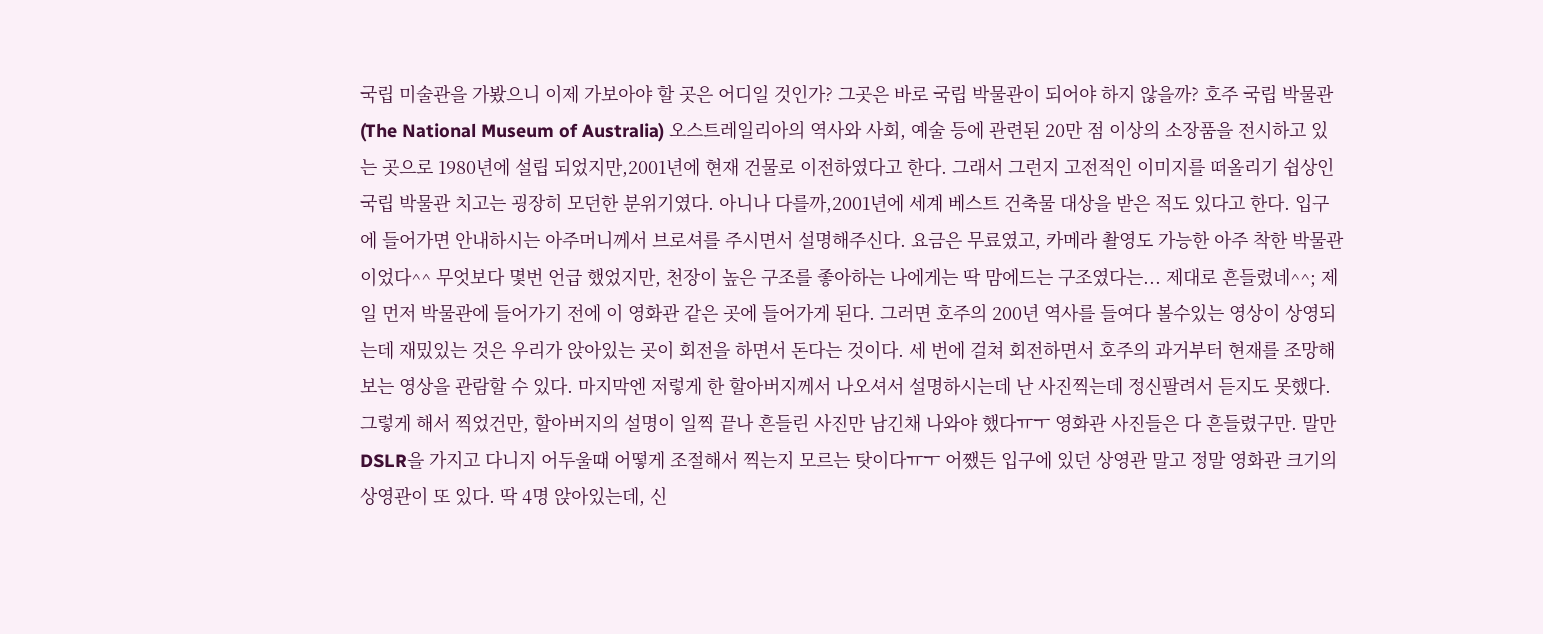국립 미술관을 가봤으니 이제 가보아야 할 곳은 어디일 것인가? 그곳은 바로 국립 박물관이 되어야 하지 않을까? 호주 국립 박물관(The National Museum of Australia) 오스트레일리아의 역사와 사회, 예술 등에 관련된 20만 점 이상의 소장품을 전시하고 있는 곳으로 1980년에 설립 되었지만,2001년에 현재 건물로 이전하였다고 한다. 그래서 그런지 고전적인 이미지를 떠올리기 쉽상인 국립 박물관 치고는 굉장히 모던한 분위기였다. 아니나 다를까,2001년에 세계 베스트 건축물 대상을 받은 적도 있다고 한다. 입구에 들어가면 안내하시는 아주머니께서 브로셔를 주시면서 설명해주신다. 요금은 무료였고, 카메라 촬영도 가능한 아주 착한 박물관이었다^^ 무엇보다 몇번 언급 했었지만, 천장이 높은 구조를 좋아하는 나에게는 딱 맘에드는 구조였다는... 제대로 흔들렸네^^; 제일 먼저 박물관에 들어가기 전에 이 영화관 같은 곳에 들어가게 된다. 그러면 호주의 200년 역사를 들여다 볼수있는 영상이 상영되는데 재밌있는 것은 우리가 앉아있는 곳이 회전을 하면서 돈다는 것이다. 세 번에 걸쳐 회전하면서 호주의 과거부터 현재를 조망해보는 영상을 관람할 수 있다. 마지막엔 저렇게 한 할아버지께서 나오셔서 설명하시는데 난 사진찍는데 정신팔려서 듣지도 못했다. 그렇게 해서 찍었건만, 할아버지의 설명이 일찍 끝나 흔들린 사진만 남긴채 나와야 했다ㅠㅜ 영화관 사진들은 다 흔들렸구만. 말만 DSLR을 가지고 다니지 어두울때 어떻게 조절해서 찍는지 모르는 탓이다ㅠㅜ 어쨌든 입구에 있던 상영관 말고 정말 영화관 크기의 상영관이 또 있다. 딱 4명 앉아있는데, 신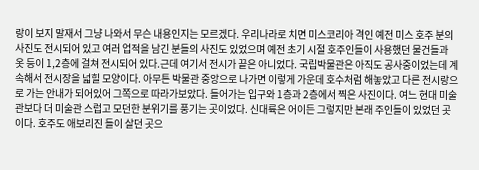랑이 보지 말재서 그냥 나와서 무슨 내용인지는 모르겠다. 우리나라로 치면 미스코리아 격인 예전 미스 호주 분의 사진도 전시되어 있고 여러 업적을 남긴 분들의 사진도 있었으며 예전 초기 시절 호주인들이 사용했던 물건들과 옷 등이 1,2층에 걸쳐 전시되어 있다.근데 여기서 전시가 끝은 아니었다. 국립박물관은 아직도 공사중이었는데 계속해서 전시장을 넓힐 모양이다. 아무튼 박물관 중앙으로 나가면 이렇게 가운데 호수처럼 해놓았고 다른 전시랑으로 가는 안내가 되어있어 그쪽으로 따라가보았다. 들어가는 입구와 1층과 2층에서 찍은 사진이다. 여느 현대 미술관보다 더 미술관 스럽고 모던한 분위기를 풍기는 곳이었다. 신대륙은 어이든 그렇지만 본래 주인들이 있었던 곳이다. 호주도 애보리진 들이 살던 곳으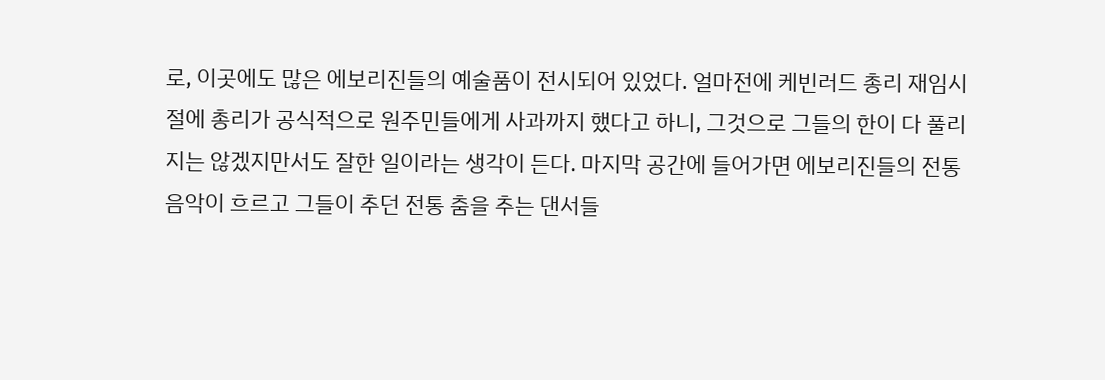로, 이곳에도 많은 에보리진들의 예술품이 전시되어 있었다. 얼마전에 케빈러드 총리 재임시절에 총리가 공식적으로 원주민들에게 사과까지 했다고 하니, 그것으로 그들의 한이 다 풀리지는 않겠지만서도 잘한 일이라는 생각이 든다. 마지막 공간에 들어가면 에보리진들의 전통 음악이 흐르고 그들이 추던 전통 춤을 추는 댄서들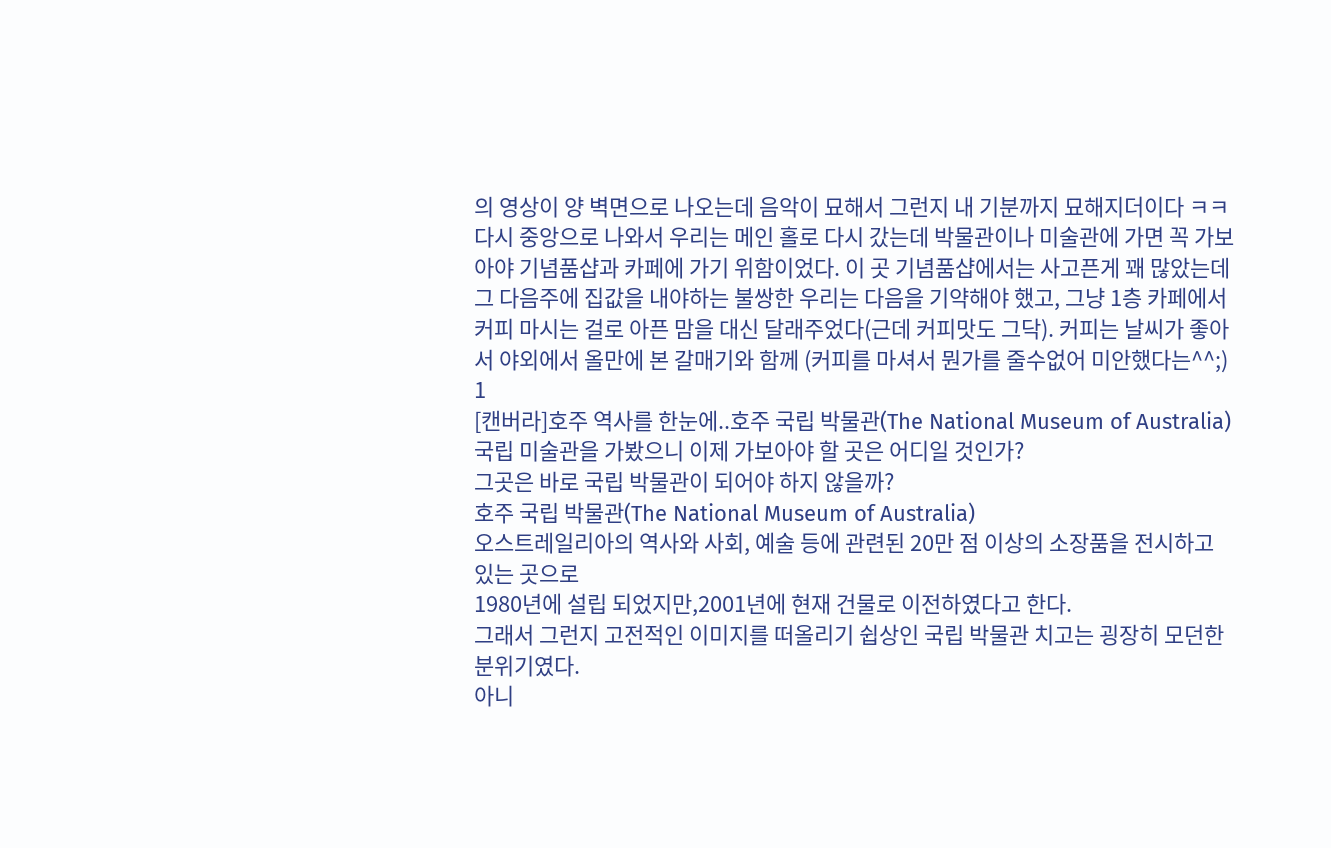의 영상이 양 벽면으로 나오는데 음악이 묘해서 그런지 내 기분까지 묘해지더이다 ㅋㅋ 다시 중앙으로 나와서 우리는 메인 홀로 다시 갔는데 박물관이나 미술관에 가면 꼭 가보아야 기념품샵과 카페에 가기 위함이었다. 이 곳 기념품샵에서는 사고픈게 꽤 많았는데 그 다음주에 집값을 내야하는 불쌍한 우리는 다음을 기약해야 했고, 그냥 1층 카페에서 커피 마시는 걸로 아픈 맘을 대신 달래주었다(근데 커피맛도 그닥). 커피는 날씨가 좋아서 야외에서 올만에 본 갈매기와 함께 (커피를 마셔서 뭔가를 줄수없어 미안했다는^^;) 1
[캔버라]호주 역사를 한눈에..호주 국립 박물관(The National Museum of Australia)
국립 미술관을 가봤으니 이제 가보아야 할 곳은 어디일 것인가?
그곳은 바로 국립 박물관이 되어야 하지 않을까?
호주 국립 박물관(The National Museum of Australia)
오스트레일리아의 역사와 사회, 예술 등에 관련된 20만 점 이상의 소장품을 전시하고 있는 곳으로
1980년에 설립 되었지만,2001년에 현재 건물로 이전하였다고 한다.
그래서 그런지 고전적인 이미지를 떠올리기 쉽상인 국립 박물관 치고는 굉장히 모던한 분위기였다.
아니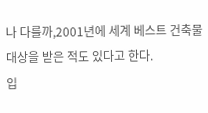나 다를까,2001년에 세계 베스트 건축물 대상을 받은 적도 있다고 한다.
입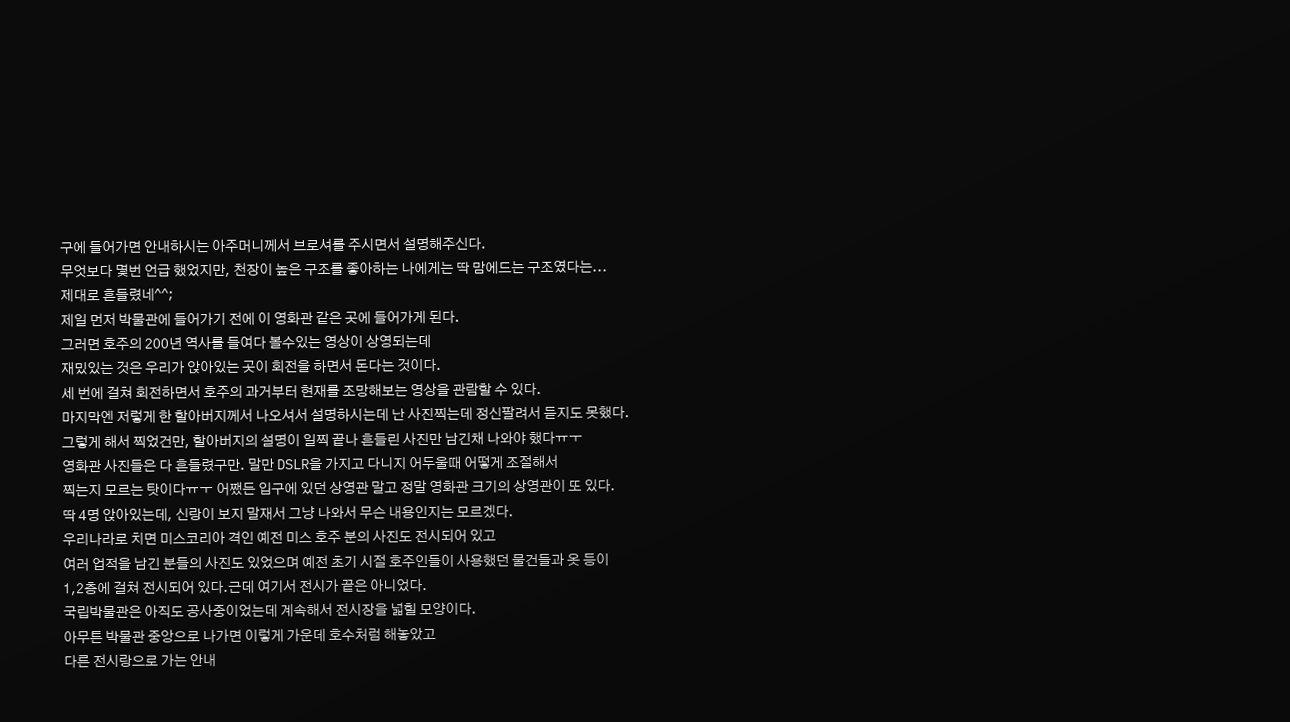구에 들어가면 안내하시는 아주머니께서 브로셔를 주시면서 설명해주신다.
무엇보다 몇번 언급 했었지만, 천장이 높은 구조를 좋아하는 나에게는 딱 맘에드는 구조였다는...
제대로 흔들렸네^^;
제일 먼저 박물관에 들어가기 전에 이 영화관 같은 곳에 들어가게 된다.
그러면 호주의 200년 역사를 들여다 볼수있는 영상이 상영되는데
재밌있는 것은 우리가 앉아있는 곳이 회전을 하면서 돈다는 것이다.
세 번에 걸쳐 회전하면서 호주의 과거부터 현재를 조망해보는 영상을 관람할 수 있다.
마지막엔 저렇게 한 할아버지께서 나오셔서 설명하시는데 난 사진찍는데 정신팔려서 듣지도 못했다.
그렇게 해서 찍었건만, 할아버지의 설명이 일찍 끝나 흔들린 사진만 남긴채 나와야 했다ㅠㅜ
영화관 사진들은 다 흔들렸구만. 말만 DSLR을 가지고 다니지 어두울때 어떻게 조절해서
찍는지 모르는 탓이다ㅠㅜ 어쨌든 입구에 있던 상영관 말고 정말 영화관 크기의 상영관이 또 있다.
딱 4명 앉아있는데, 신랑이 보지 말재서 그냥 나와서 무슨 내용인지는 모르겠다.
우리나라로 치면 미스코리아 격인 예전 미스 호주 분의 사진도 전시되어 있고
여러 업적을 남긴 분들의 사진도 있었으며 예전 초기 시절 호주인들이 사용했던 물건들과 옷 등이
1,2층에 걸쳐 전시되어 있다.근데 여기서 전시가 끝은 아니었다.
국립박물관은 아직도 공사중이었는데 계속해서 전시장을 넓힐 모양이다.
아무튼 박물관 중앙으로 나가면 이렇게 가운데 호수처럼 해놓았고
다른 전시랑으로 가는 안내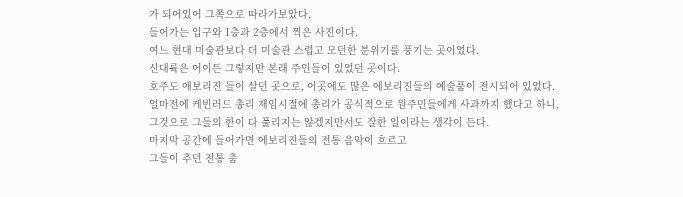가 되어있어 그쪽으로 따라가보았다.
들어가는 입구와 1층과 2층에서 찍은 사진이다.
여느 현대 미술관보다 더 미술관 스럽고 모던한 분위기를 풍기는 곳이었다.
신대륙은 어이든 그렇지만 본래 주인들이 있었던 곳이다.
호주도 애보리진 들이 살던 곳으로, 이곳에도 많은 에보리진들의 예술품이 전시되어 있었다.
얼마전에 케빈러드 총리 재임시절에 총리가 공식적으로 원주민들에게 사과까지 했다고 하니,
그것으로 그들의 한이 다 풀리지는 않겠지만서도 잘한 일이라는 생각이 든다.
마지막 공간에 들어가면 에보리진들의 전통 음악이 흐르고
그들이 추던 전통 춤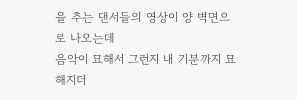을 추는 댄서들의 영상이 양 벽면으로 나오는데
음악이 묘해서 그런지 내 기분까지 묘해지더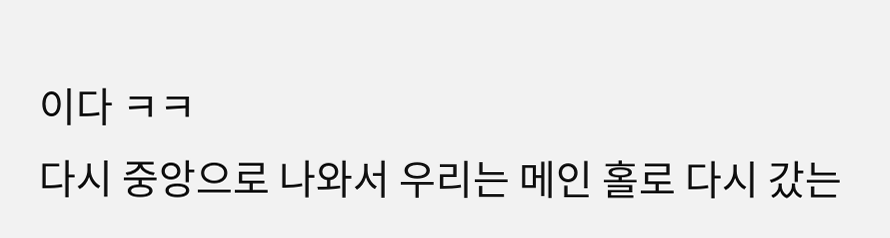이다 ㅋㅋ
다시 중앙으로 나와서 우리는 메인 홀로 다시 갔는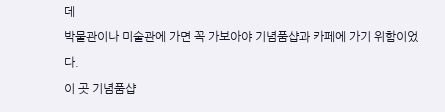데
박물관이나 미술관에 가면 꼭 가보아야 기념품샵과 카페에 가기 위함이었다.
이 곳 기념품샵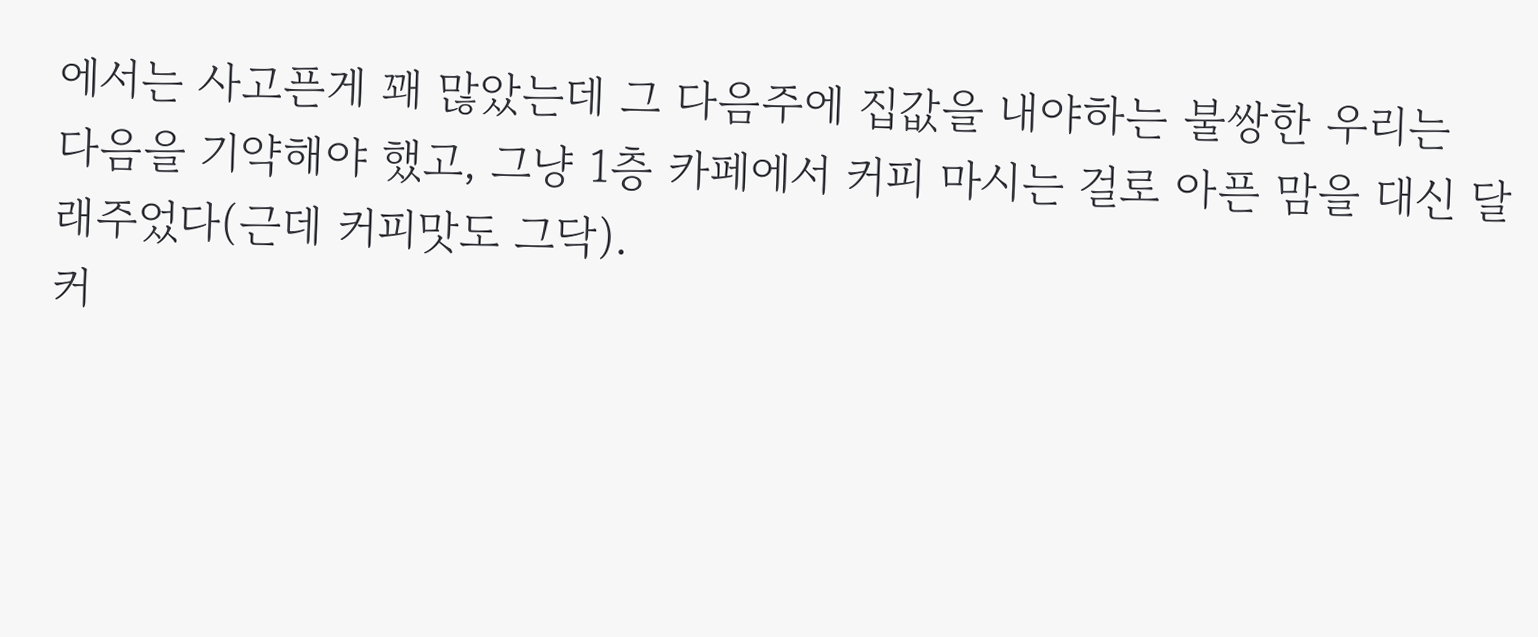에서는 사고픈게 꽤 많았는데 그 다음주에 집값을 내야하는 불쌍한 우리는
다음을 기약해야 했고, 그냥 1층 카페에서 커피 마시는 걸로 아픈 맘을 대신 달래주었다(근데 커피맛도 그닥).
커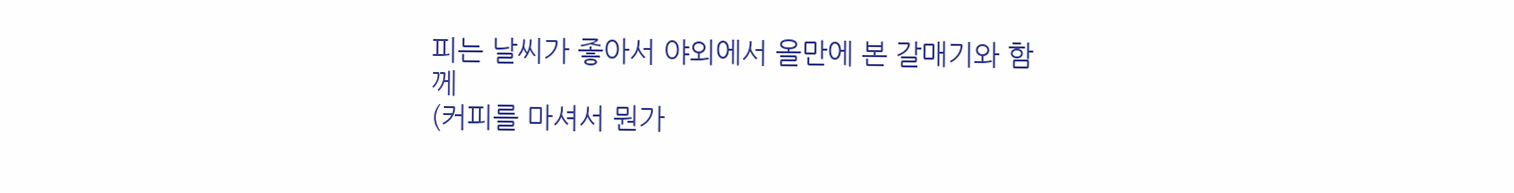피는 날씨가 좋아서 야외에서 올만에 본 갈매기와 함께
(커피를 마셔서 뭔가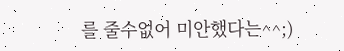를 줄수없어 미안했다는^^;)